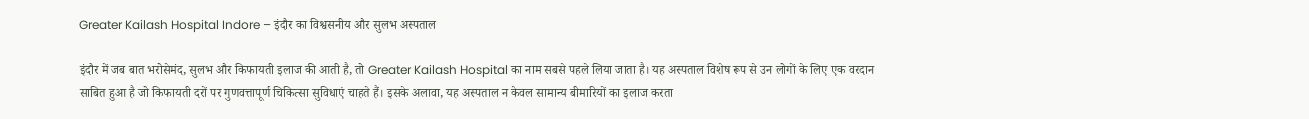Greater Kailash Hospital Indore – इंदौर का विश्वसनीय और सुलभ अस्पताल

इंदौर में जब बात भरोसेमंद, सुलभ और किफायती इलाज की आती है, तो Greater Kailash Hospital का नाम सबसे पहले लिया जाता है। यह अस्पताल विशेष रूप से उन लोगों के लिए एक वरदान साबित हुआ है जो किफायती दरों पर गुणवत्तापूर्ण चिकित्सा सुविधाएं चाहते हैं। इसके अलावा, यह अस्पताल न केवल सामान्य बीमारियों का इलाज करता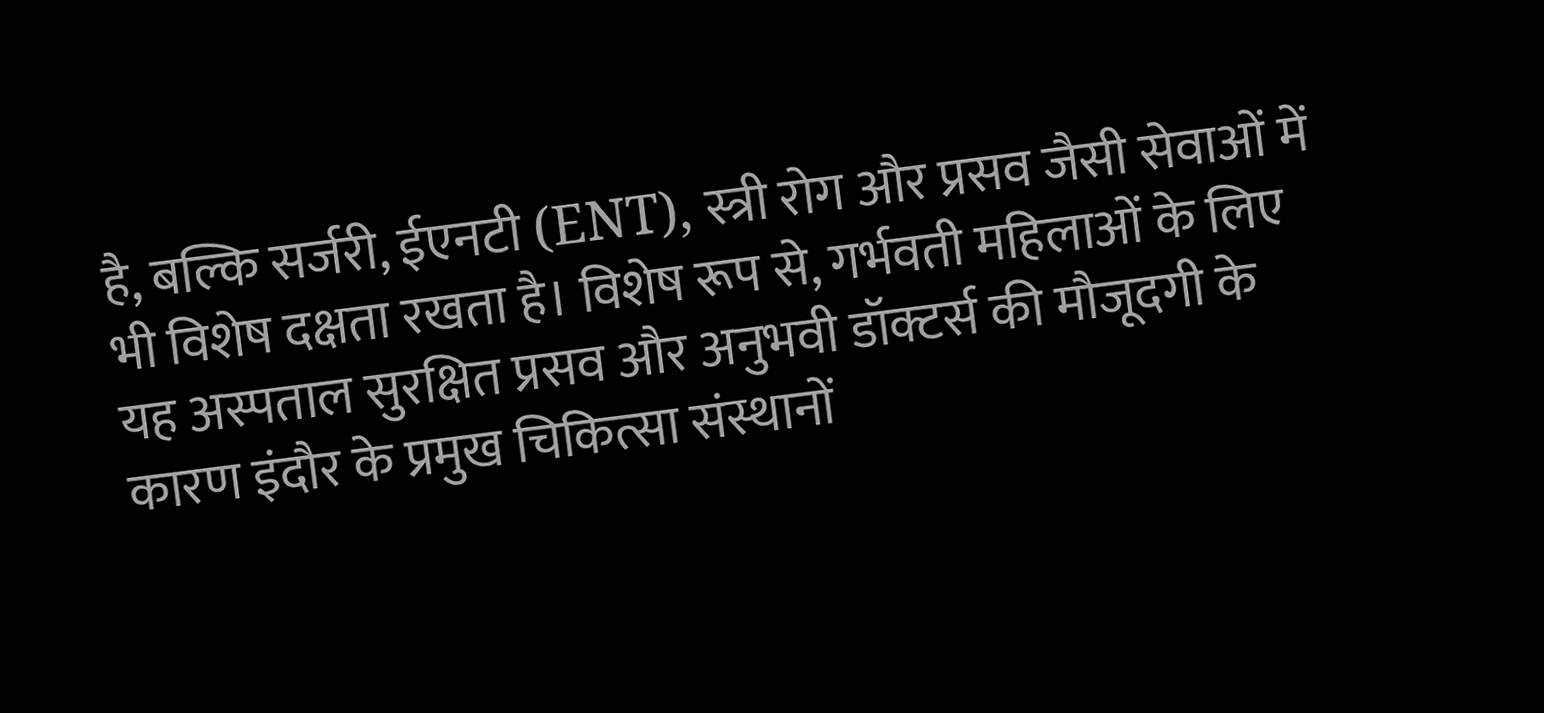है, बल्कि सर्जरी, ईएनटी (ENT), स्त्री रोग और प्रसव जैसी सेवाओं में भी विशेष दक्षता रखता है। विशेष रूप से, गर्भवती महिलाओं के लिए यह अस्पताल सुरक्षित प्रसव और अनुभवी डॉक्टर्स की मौजूदगी के कारण इंदौर के प्रमुख चिकित्सा संस्थानों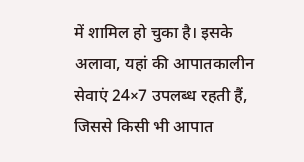में शामिल हो चुका है। इसके अलावा, यहां की आपातकालीन सेवाएं 24×7 उपलब्ध रहती हैं, जिससे किसी भी आपात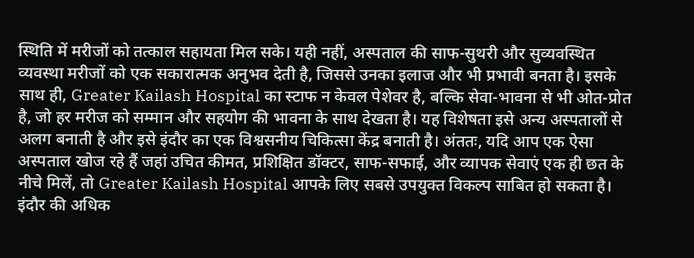स्थिति में मरीजों को तत्काल सहायता मिल सके। यही नहीं, अस्पताल की साफ-सुथरी और सुव्यवस्थित व्यवस्था मरीजों को एक सकारात्मक अनुभव देती है, जिससे उनका इलाज और भी प्रभावी बनता है। इसके साथ ही, Greater Kailash Hospital का स्टाफ न केवल पेशेवर है, बल्कि सेवा-भावना से भी ओत-प्रोत है, जो हर मरीज को सम्मान और सहयोग की भावना के साथ देखता है। यह विशेषता इसे अन्य अस्पतालों से अलग बनाती है और इसे इंदौर का एक विश्वसनीय चिकित्सा केंद्र बनाती है। अंततः, यदि आप एक ऐसा अस्पताल खोज रहे हैं जहां उचित कीमत, प्रशिक्षित डॉक्टर, साफ-सफाई, और व्यापक सेवाएं एक ही छत के नीचे मिलें, तो Greater Kailash Hospital आपके लिए सबसे उपयुक्त विकल्प साबित हो सकता है। इंदौर की अधिक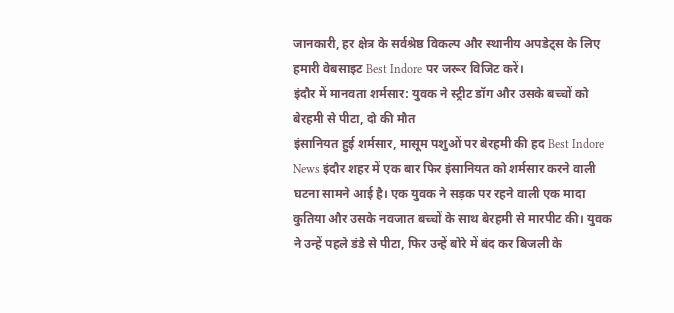जानकारी, हर क्षेत्र के सर्वश्रेष्ठ विकल्प और स्थानीय अपडेट्स के लिए हमारी वेबसाइट Best Indore पर जरूर विजिट करें।
इंदौर में मानवता शर्मसार: युवक ने स्ट्रीट डॉग और उसके बच्चों को बेरहमी से पीटा, दो की मौत
इंसानियत हुई शर्मसार, मासूम पशुओं पर बेरहमी की हद Best Indore News इंदौर शहर में एक बार फिर इंसानियत को शर्मसार करने वाली घटना सामने आई है। एक युवक ने सड़क पर रहने वाली एक मादा कुतिया और उसके नवजात बच्चों के साथ बेरहमी से मारपीट की। युवक ने उन्हें पहले डंडे से पीटा, फिर उन्हें बोरे में बंद कर बिजली के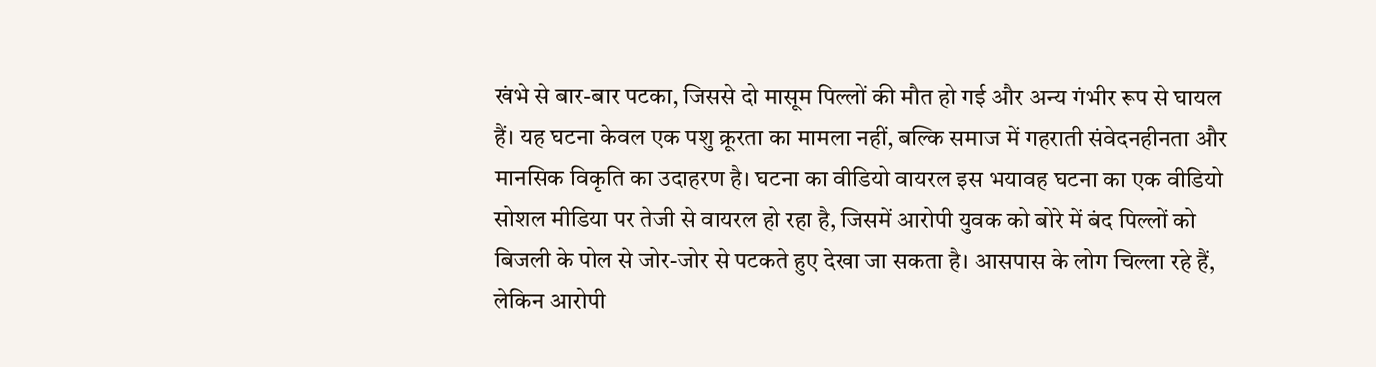खंभे से बार-बार पटका, जिससे दो मासूम पिल्लों की मौत हो गई और अन्य गंभीर रूप से घायल हैं। यह घटना केवल एक पशु क्रूरता का मामला नहीं, बल्कि समाज में गहराती संवेदनहीनता और मानसिक विकृति का उदाहरण है। घटना का वीडियो वायरल इस भयावह घटना का एक वीडियो सोशल मीडिया पर तेजी से वायरल हो रहा है, जिसमें आरोपी युवक को बोरे में बंद पिल्लों को बिजली के पोल से जोर-जोर से पटकते हुए देखा जा सकता है। आसपास के लोग चिल्ला रहे हैं, लेकिन आरोपी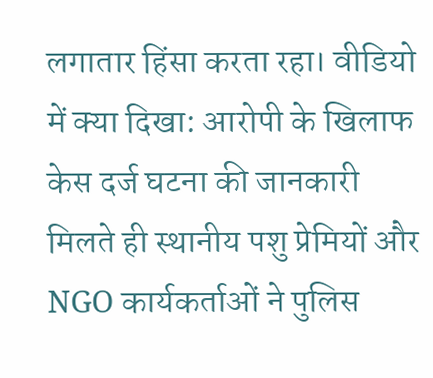लगातार हिंसा करता रहा। वीडियो में क्या दिखा: आरोपी के खिलाफ केस दर्ज घटना की जानकारी मिलते ही स्थानीय पशु प्रेमियों और NGO कार्यकर्ताओं ने पुलिस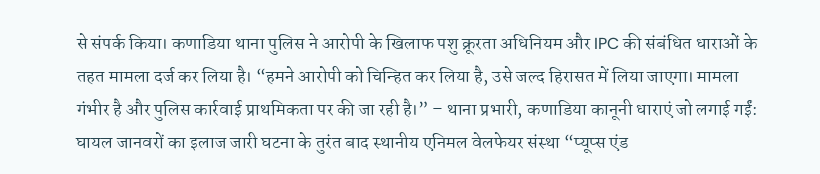से संपर्क किया। कणाडिया थाना पुलिस ने आरोपी के खिलाफ पशु क्रूरता अधिनियम और IPC की संबंधित धाराओं के तहत मामला दर्ज कर लिया है। “हमने आरोपी को चिन्हित कर लिया है, उसे जल्द हिरासत में लिया जाएगा। मामला गंभीर है और पुलिस कार्रवाई प्राथमिकता पर की जा रही है।” – थाना प्रभारी, कणाडिया कानूनी धाराएं जो लगाई गईं: घायल जानवरों का इलाज जारी घटना के तुरंत बाद स्थानीय एनिमल वेलफेयर संस्था “प्यूप्स एंड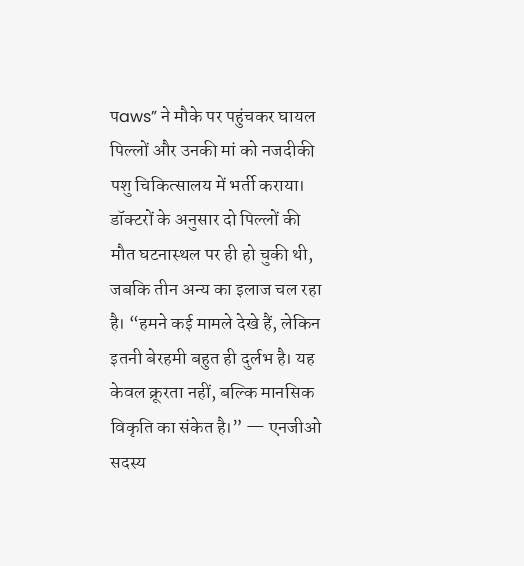पaws” ने मौके पर पहुंचकर घायल पिल्लों और उनकी मां को नजदीकी पशु चिकित्सालय में भर्ती कराया। डॉक्टरों के अनुसार दो पिल्लों की मौत घटनास्थल पर ही हो चुकी थी, जबकि तीन अन्य का इलाज चल रहा है। “हमने कई मामले देखे हैं, लेकिन इतनी बेरहमी बहुत ही दुर्लभ है। यह केवल क्रूरता नहीं, बल्कि मानसिक विकृति का संकेत है।” — एनजीओ सदस्य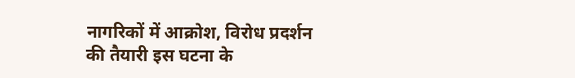नागरिकों में आक्रोश, विरोध प्रदर्शन की तैयारी इस घटना के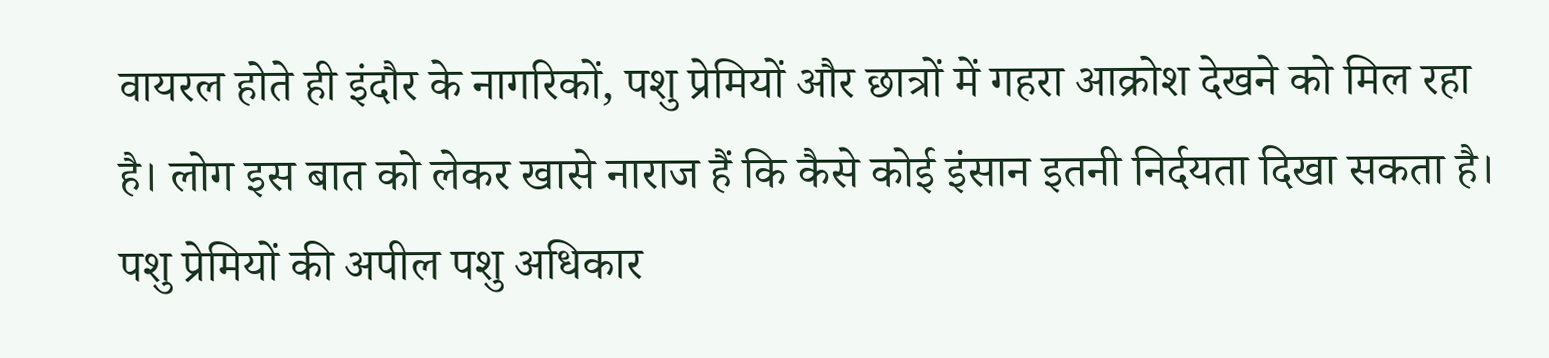वायरल होते ही इंदौर के नागरिकों, पशु प्रेमियों और छात्रों में गहरा आक्रोश देखने को मिल रहा है। लोग इस बात को लेकर खासे नाराज हैं कि कैसे कोई इंसान इतनी निर्दयता दिखा सकता है। पशु प्रेमियों की अपील पशु अधिकार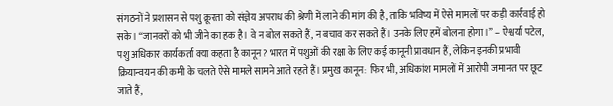संगठनों ने प्रशासन से पशु क्रूरता को संज्ञेय अपराध की श्रेणी में लाने की मांग की है, ताकि भविष्य में ऐसे मामलों पर कड़ी कार्रवाई हो सके। “जानवरों को भी जीने का हक है। वे न बोल सकते हैं, न बचाव कर सकते हैं। उनके लिए हमें बोलना होगा।” – ऐश्वर्या पटेल, पशु अधिकार कार्यकर्ता क्या कहता है कानून? भारत में पशुओं की रक्षा के लिए कई कानूनी प्रावधान हैं, लेकिन इनकी प्रभावी क्रियान्वयन की कमी के चलते ऐसे मामले सामने आते रहते हैं। प्रमुख कानून: फिर भी, अधिकांश मामलों में आरोपी जमानत पर छूट जाते हैं,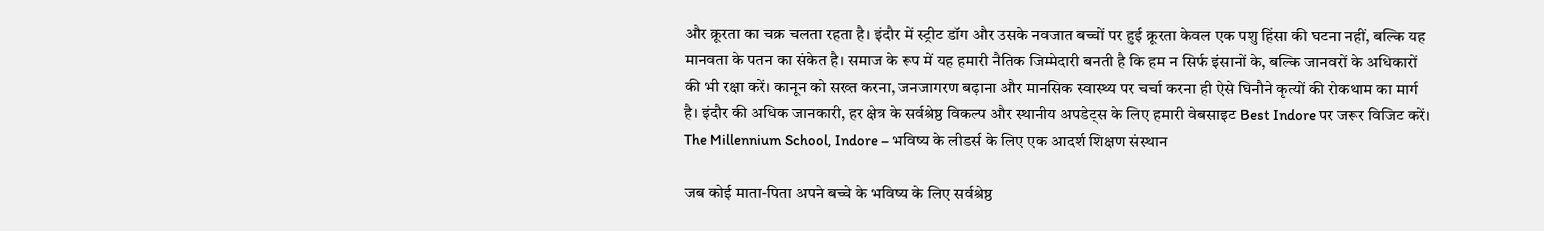और क्रूरता का चक्र चलता रहता है। इंदौर में स्ट्रीट डॉग और उसके नवजात बच्चों पर हुई क्रूरता केवल एक पशु हिंसा की घटना नहीं, बल्कि यह मानवता के पतन का संकेत है। समाज के रूप में यह हमारी नैतिक जिम्मेदारी बनती है कि हम न सिर्फ इंसानों के, बल्कि जानवरों के अधिकारों की भी रक्षा करें। कानून को सख्त करना, जनजागरण बढ़ाना और मानसिक स्वास्थ्य पर चर्चा करना ही ऐसे घिनौने कृत्यों की रोकथाम का मार्ग है। इंदौर की अधिक जानकारी, हर क्षेत्र के सर्वश्रेष्ठ विकल्प और स्थानीय अपडेट्स के लिए हमारी वेबसाइट Best Indore पर जरूर विजिट करें।
The Millennium School, Indore – भविष्य के लीडर्स के लिए एक आदर्श शिक्षण संस्थान

जब कोई माता-पिता अपने बच्चे के भविष्य के लिए सर्वश्रेष्ठ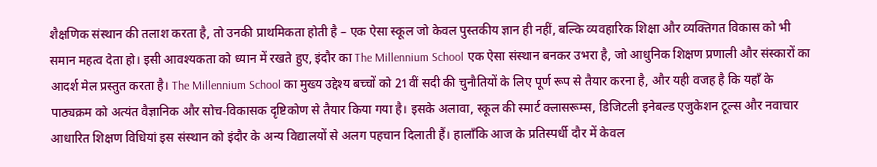शैक्षणिक संस्थान की तलाश करता है, तो उनकी प्राथमिकता होती है – एक ऐसा स्कूल जो केवल पुस्तकीय ज्ञान ही नहीं, बल्कि व्यवहारिक शिक्षा और व्यक्तिगत विकास को भी समान महत्व देता हो। इसी आवश्यकता को ध्यान में रखते हुए, इंदौर का The Millennium School एक ऐसा संस्थान बनकर उभरा है, जो आधुनिक शिक्षण प्रणाली और संस्कारों का आदर्श मेल प्रस्तुत करता है। The Millennium School का मुख्य उद्देश्य बच्चों को 21वीं सदी की चुनौतियों के लिए पूर्ण रूप से तैयार करना है, और यही वजह है कि यहाँ के पाठ्यक्रम को अत्यंत वैज्ञानिक और सोच-विकासक दृष्टिकोण से तैयार किया गया है। इसके अलावा, स्कूल की स्मार्ट क्लासरूम्स, डिजिटली इनेबल्ड एजुकेशन टूल्स और नवाचार आधारित शिक्षण विधियां इस संस्थान को इंदौर के अन्य विद्यालयों से अलग पहचान दिलाती हैं। हालाँकि आज के प्रतिस्पर्धी दौर में केवल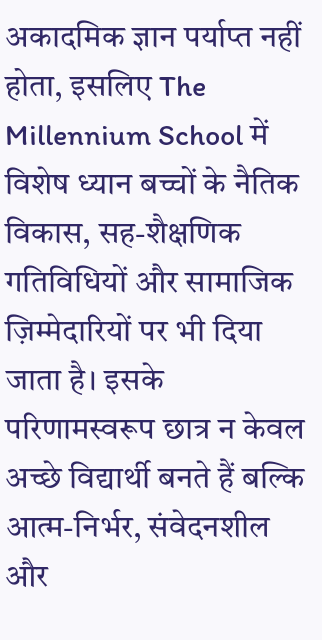अकादमिक ज्ञान पर्याप्त नहीं होता, इसलिए The Millennium School में विशेष ध्यान बच्चों के नैतिक विकास, सह-शैक्षणिक गतिविधियों और सामाजिक ज़िम्मेदारियों पर भी दिया जाता है। इसके परिणामस्वरूप छात्र न केवल अच्छे विद्यार्थी बनते हैं बल्कि आत्म-निर्भर, संवेदनशील और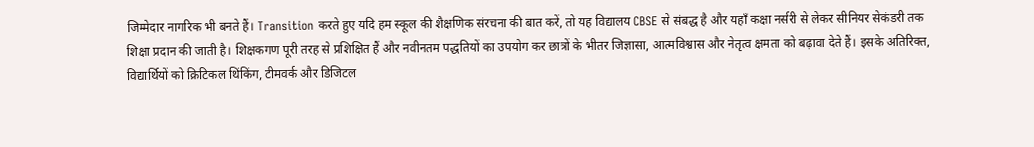जिम्मेदार नागरिक भी बनते हैं। Transition करते हुए यदि हम स्कूल की शैक्षणिक संरचना की बात करें, तो यह विद्यालय CBSE से संबद्ध है और यहाँ कक्षा नर्सरी से लेकर सीनियर सेकंडरी तक शिक्षा प्रदान की जाती है। शिक्षकगण पूरी तरह से प्रशिक्षित हैं और नवीनतम पद्धतियों का उपयोग कर छात्रों के भीतर जिज्ञासा, आत्मविश्वास और नेतृत्व क्षमता को बढ़ावा देते हैं। इसके अतिरिक्त, विद्यार्थियों को क्रिटिकल थिंकिंग, टीमवर्क और डिजिटल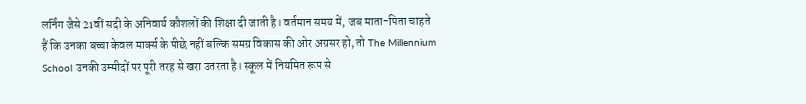लर्निंग जैसे 21वीं सदी के अनिवार्य कौशलों की शिक्षा दी जाती है। वर्तमान समय में, जब माता-पिता चाहते हैं कि उनका बच्चा केवल मार्क्स के पीछे नहीं बल्कि समग्र विकास की ओर अग्रसर हो, तो The Millennium School उनकी उम्मीदों पर पूरी तरह से खरा उतरता है। स्कूल में नियमित रूप से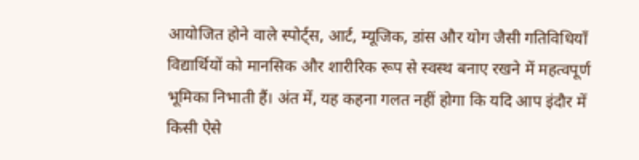आयोजित होने वाले स्पोर्ट्स, आर्ट, म्यूजिक, डांस और योग जैसी गतिविधियाँ विद्यार्थियों को मानसिक और शारीरिक रूप से स्वस्थ बनाए रखने में महत्वपूर्ण भूमिका निभाती हैं। अंत में, यह कहना गलत नहीं होगा कि यदि आप इंदौर में किसी ऐसे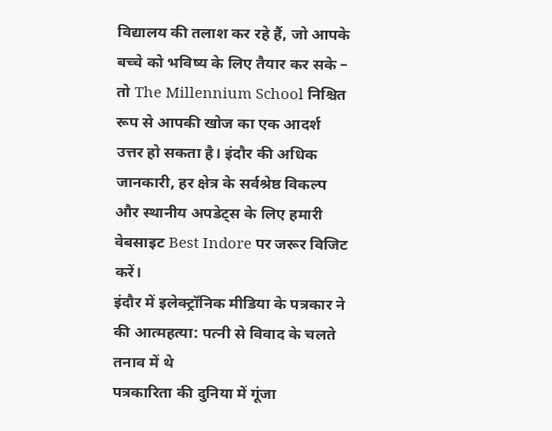विद्यालय की तलाश कर रहे हैं, जो आपके बच्चे को भविष्य के लिए तैयार कर सके – तो The Millennium School निश्चित रूप से आपकी खोज का एक आदर्श उत्तर हो सकता है। इंदौर की अधिक जानकारी, हर क्षेत्र के सर्वश्रेष्ठ विकल्प और स्थानीय अपडेट्स के लिए हमारी वेबसाइट Best Indore पर जरूर विजिट करें।
इंदौर में इलेक्ट्रॉनिक मीडिया के पत्रकार ने की आत्महत्या: पत्नी से विवाद के चलते तनाव में थे
पत्रकारिता की दुनिया में गूंजा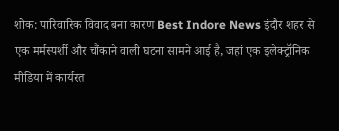शोक: पारिवारिक विवाद बना कारण Best Indore News इंदौर शहर से एक मर्मस्पर्शी और चौंकाने वाली घटना सामने आई है, जहां एक इलेक्ट्रॉनिक मीडिया में कार्यरत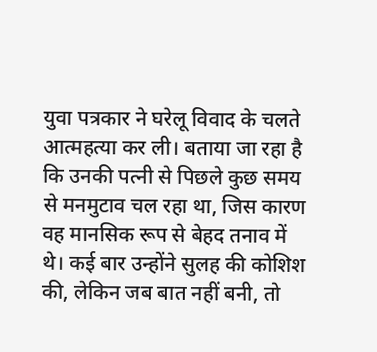युवा पत्रकार ने घरेलू विवाद के चलते आत्महत्या कर ली। बताया जा रहा है कि उनकी पत्नी से पिछले कुछ समय से मनमुटाव चल रहा था, जिस कारण वह मानसिक रूप से बेहद तनाव में थे। कई बार उन्होंने सुलह की कोशिश की, लेकिन जब बात नहीं बनी, तो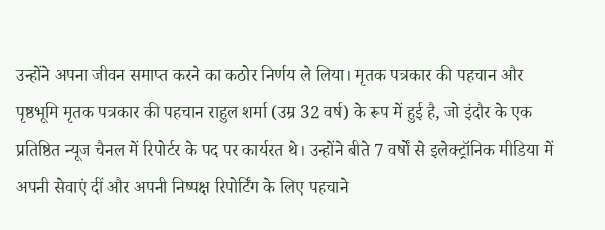उन्होंने अपना जीवन समाप्त करने का कठोर निर्णय ले लिया। मृतक पत्रकार की पहचान और पृष्ठभूमि मृतक पत्रकार की पहचान राहुल शर्मा (उम्र 32 वर्ष) के रूप में हुई है, जो इंदौर के एक प्रतिष्ठित न्यूज चैनल में रिपोर्टर के पद पर कार्यरत थे। उन्होंने बीते 7 वर्षों से इलेक्ट्रॉनिक मीडिया में अपनी सेवाएं दीं और अपनी निष्पक्ष रिपोर्टिंग के लिए पहचाने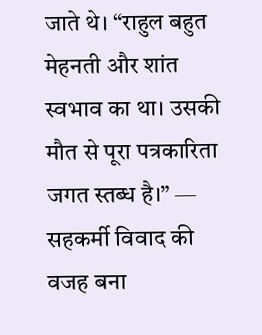जाते थे। “राहुल बहुत मेहनती और शांत स्वभाव का था। उसकी मौत से पूरा पत्रकारिता जगत स्तब्ध है।” — सहकर्मी विवाद की वजह बना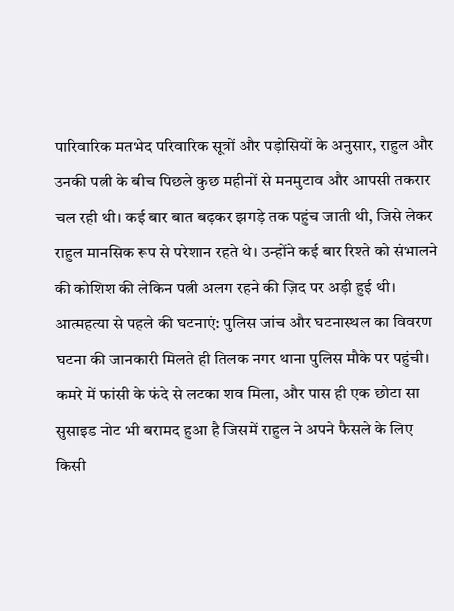पारिवारिक मतभेद परिवारिक सूत्रों और पड़ोसियों के अनुसार, राहुल और उनकी पत्नी के बीच पिछले कुछ महीनों से मनमुटाव और आपसी तकरार चल रही थी। कई बार बात बढ़कर झगड़े तक पहुंच जाती थी, जिसे लेकर राहुल मानसिक रूप से परेशान रहते थे। उन्होंने कई बार रिश्ते को संभालने की कोशिश की लेकिन पत्नी अलग रहने की ज़िद पर अड़ी हुई थी। आत्महत्या से पहले की घटनाएं: पुलिस जांच और घटनास्थल का विवरण घटना की जानकारी मिलते ही तिलक नगर थाना पुलिस मौके पर पहुंची। कमरे में फांसी के फंदे से लटका शव मिला, और पास ही एक छोटा सा सुसाइड नोट भी बरामद हुआ है जिसमें राहुल ने अपने फैसले के लिए किसी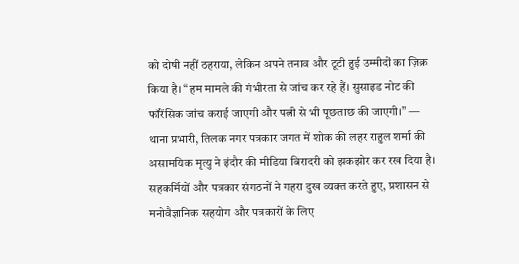को दोषी नहीं ठहराया, लेकिन अपने तनाव और टूटी हुई उम्मीदों का ज़िक्र किया है। “हम मामले की गंभीरता से जांच कर रहे हैं। सुसाइड नोट की फॉरेंसिक जांच कराई जाएगी और पत्नी से भी पूछताछ की जाएगी।” — थाना प्रभारी, तिलक नगर पत्रकार जगत में शोक की लहर राहुल शर्मा की असामयिक मृत्यु ने इंदौर की मीडिया बिरादरी को झकझोर कर रख दिया है। सहकर्मियों और पत्रकार संगठनों ने गहरा दुख व्यक्त करते हुए, प्रशासन से मनोवैज्ञानिक सहयोग और पत्रकारों के लिए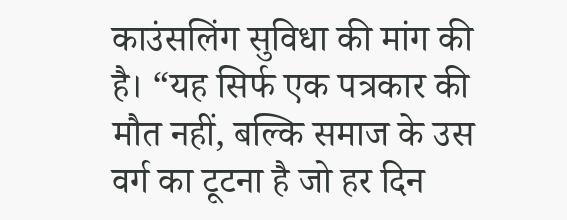काउंसलिंग सुविधा की मांग की है। “यह सिर्फ एक पत्रकार की मौत नहीं, बल्कि समाज के उस वर्ग का टूटना है जो हर दिन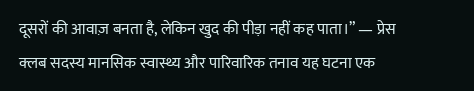दूसरों की आवाज़ बनता है, लेकिन खुद की पीड़ा नहीं कह पाता।” — प्रेस क्लब सदस्य मानसिक स्वास्थ्य और पारिवारिक तनाव यह घटना एक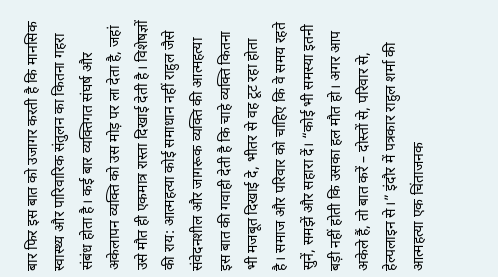बार फिर इस बात को उजागर करती है कि मानसिक स्वास्थ्य और पारिवारिक संतुलन का कितना गहरा संबंध होता है। कई बार व्यक्तिगत संघर्ष और अकेलापन व्यक्ति को उस मोड़ पर ला देता है, जहां उसे मौत ही एकमात्र रास्ता दिखाई देती है। विशेषज्ञों की राय: आत्महत्या कोई समाधान नहीं राहुल जैसे संवेदनशील और जागरूक व्यक्ति की आत्महत्या इस बात की गवाही देती है कि चाहे व्यक्ति कितना भी मजबूत दिखाई दे, भीतर से वह टूट रहा होता है। समाज और परिवार को चाहिए कि वे समय रहते सुनें, समझें और सहारा दें। “कोई भी समस्या इतनी बड़ी नहीं होती कि उसका हल मौत हो। अगर आप अकेले हैं, तो बात करें – दोस्तों से, परिवार से, हेल्पलाइन से।” इंदौर में पत्रकार राहुल शर्मा की आत्महत्या एक चिंताजनक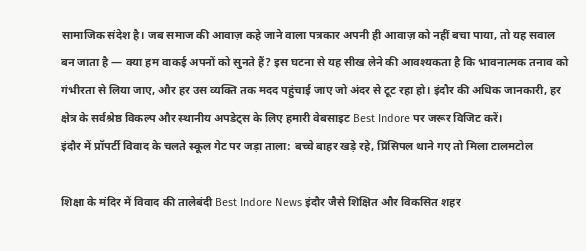सामाजिक संदेश है। जब समाज की आवाज़ कहे जाने वाला पत्रकार अपनी ही आवाज़ को नहीं बचा पाया, तो यह सवाल बन जाता है — क्या हम वाकई अपनों को सुनते हैं? इस घटना से यह सीख लेने की आवश्यकता है कि भावनात्मक तनाव को गंभीरता से लिया जाए, और हर उस व्यक्ति तक मदद पहुंचाई जाए जो अंदर से टूट रहा हो। इंदौर की अधिक जानकारी, हर क्षेत्र के सर्वश्रेष्ठ विकल्प और स्थानीय अपडेट्स के लिए हमारी वेबसाइट Best Indore पर जरूर विजिट करें।
इंदौर में प्रॉपर्टी विवाद के चलते स्कूल गेट पर जड़ा ताला: बच्चे बाहर खड़े रहे, प्रिंसिपल थाने गए तो मिला टालमटोल

शिक्षा के मंदिर में विवाद की तालेबंदी Best Indore News इंदौर जैसे शिक्षित और विकसित शहर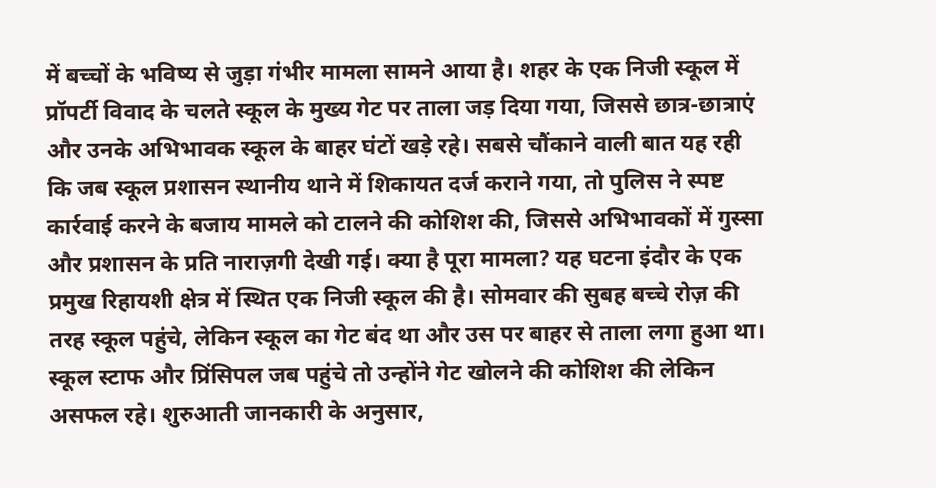में बच्चों के भविष्य से जुड़ा गंभीर मामला सामने आया है। शहर के एक निजी स्कूल में प्रॉपर्टी विवाद के चलते स्कूल के मुख्य गेट पर ताला जड़ दिया गया, जिससे छात्र-छात्राएं और उनके अभिभावक स्कूल के बाहर घंटों खड़े रहे। सबसे चौंकाने वाली बात यह रही कि जब स्कूल प्रशासन स्थानीय थाने में शिकायत दर्ज कराने गया, तो पुलिस ने स्पष्ट कार्रवाई करने के बजाय मामले को टालने की कोशिश की, जिससे अभिभावकों में गुस्सा और प्रशासन के प्रति नाराज़गी देखी गई। क्या है पूरा मामला? यह घटना इंदौर के एक प्रमुख रिहायशी क्षेत्र में स्थित एक निजी स्कूल की है। सोमवार की सुबह बच्चे रोज़ की तरह स्कूल पहुंचे, लेकिन स्कूल का गेट बंद था और उस पर बाहर से ताला लगा हुआ था। स्कूल स्टाफ और प्रिंसिपल जब पहुंचे तो उन्होंने गेट खोलने की कोशिश की लेकिन असफल रहे। शुरुआती जानकारी के अनुसार,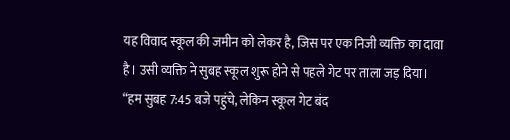यह विवाद स्कूल की जमीन को लेकर है, जिस पर एक निजी व्यक्ति का दावा है। उसी व्यक्ति ने सुबह स्कूल शुरू होने से पहले गेट पर ताला जड़ दिया। “हम सुबह 7:45 बजे पहुंचे, लेकिन स्कूल गेट बंद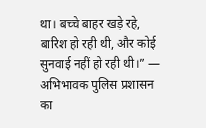था। बच्चे बाहर खड़े रहे, बारिश हो रही थी, और कोई सुनवाई नहीं हो रही थी।” — अभिभावक पुलिस प्रशासन का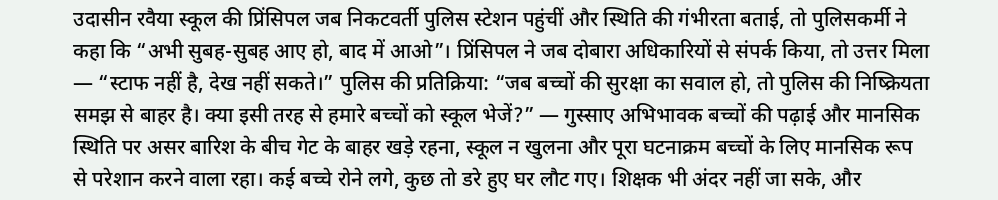उदासीन रवैया स्कूल की प्रिंसिपल जब निकटवर्ती पुलिस स्टेशन पहुंचीं और स्थिति की गंभीरता बताई, तो पुलिसकर्मी ने कहा कि “अभी सुबह-सुबह आए हो, बाद में आओ”। प्रिंसिपल ने जब दोबारा अधिकारियों से संपर्क किया, तो उत्तर मिला — “स्टाफ नहीं है, देख नहीं सकते।” पुलिस की प्रतिक्रिया: “जब बच्चों की सुरक्षा का सवाल हो, तो पुलिस की निष्क्रियता समझ से बाहर है। क्या इसी तरह से हमारे बच्चों को स्कूल भेजें?” — गुस्साए अभिभावक बच्चों की पढ़ाई और मानसिक स्थिति पर असर बारिश के बीच गेट के बाहर खड़े रहना, स्कूल न खुलना और पूरा घटनाक्रम बच्चों के लिए मानसिक रूप से परेशान करने वाला रहा। कई बच्चे रोने लगे, कुछ तो डरे हुए घर लौट गए। शिक्षक भी अंदर नहीं जा सके, और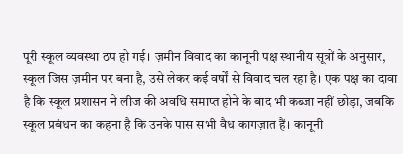पूरी स्कूल व्यवस्था ठप हो गई। ज़मीन विवाद का कानूनी पक्ष स्थानीय सूत्रों के अनुसार, स्कूल जिस ज़मीन पर बना है, उसे लेकर कई वर्षों से विवाद चल रहा है। एक पक्ष का दावा है कि स्कूल प्रशासन ने लीज की अवधि समाप्त होने के बाद भी कब्जा नहीं छोड़ा, जबकि स्कूल प्रबंधन का कहना है कि उनके पास सभी वैध कागज़ात हैं। कानूनी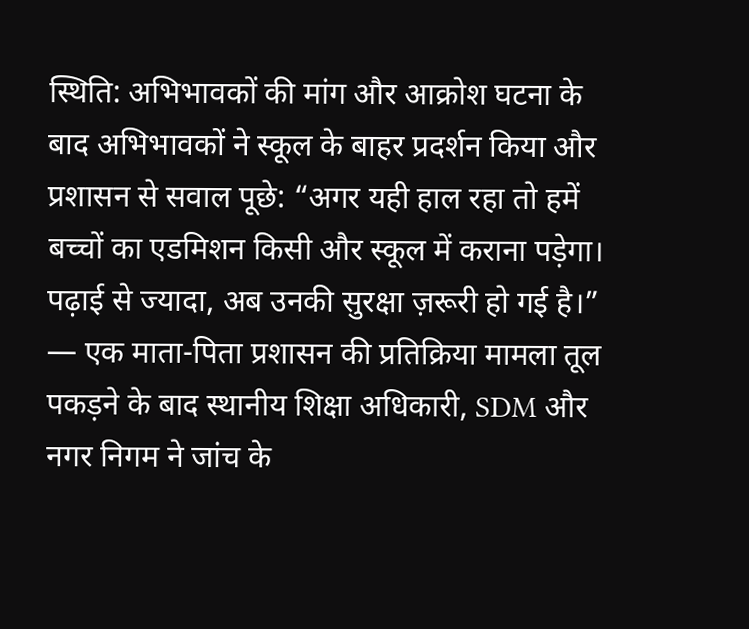स्थिति: अभिभावकों की मांग और आक्रोश घटना के बाद अभिभावकों ने स्कूल के बाहर प्रदर्शन किया और प्रशासन से सवाल पूछे: “अगर यही हाल रहा तो हमें बच्चों का एडमिशन किसी और स्कूल में कराना पड़ेगा। पढ़ाई से ज्यादा, अब उनकी सुरक्षा ज़रूरी हो गई है।” — एक माता-पिता प्रशासन की प्रतिक्रिया मामला तूल पकड़ने के बाद स्थानीय शिक्षा अधिकारी, SDM और नगर निगम ने जांच के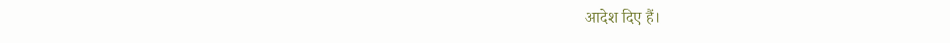आदेश दिए हैं।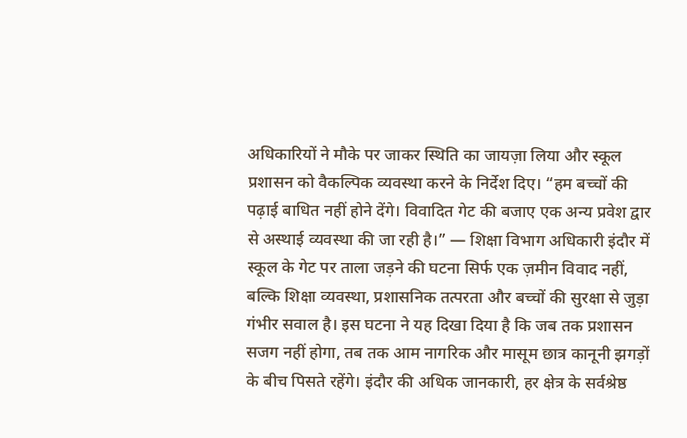अधिकारियों ने मौके पर जाकर स्थिति का जायज़ा लिया और स्कूल प्रशासन को वैकल्पिक व्यवस्था करने के निर्देश दिए। “हम बच्चों की पढ़ाई बाधित नहीं होने देंगे। विवादित गेट की बजाए एक अन्य प्रवेश द्वार से अस्थाई व्यवस्था की जा रही है।” — शिक्षा विभाग अधिकारी इंदौर में स्कूल के गेट पर ताला जड़ने की घटना सिर्फ एक ज़मीन विवाद नहीं, बल्कि शिक्षा व्यवस्था, प्रशासनिक तत्परता और बच्चों की सुरक्षा से जुड़ा गंभीर सवाल है। इस घटना ने यह दिखा दिया है कि जब तक प्रशासन सजग नहीं होगा, तब तक आम नागरिक और मासूम छात्र कानूनी झगड़ों के बीच पिसते रहेंगे। इंदौर की अधिक जानकारी, हर क्षेत्र के सर्वश्रेष्ठ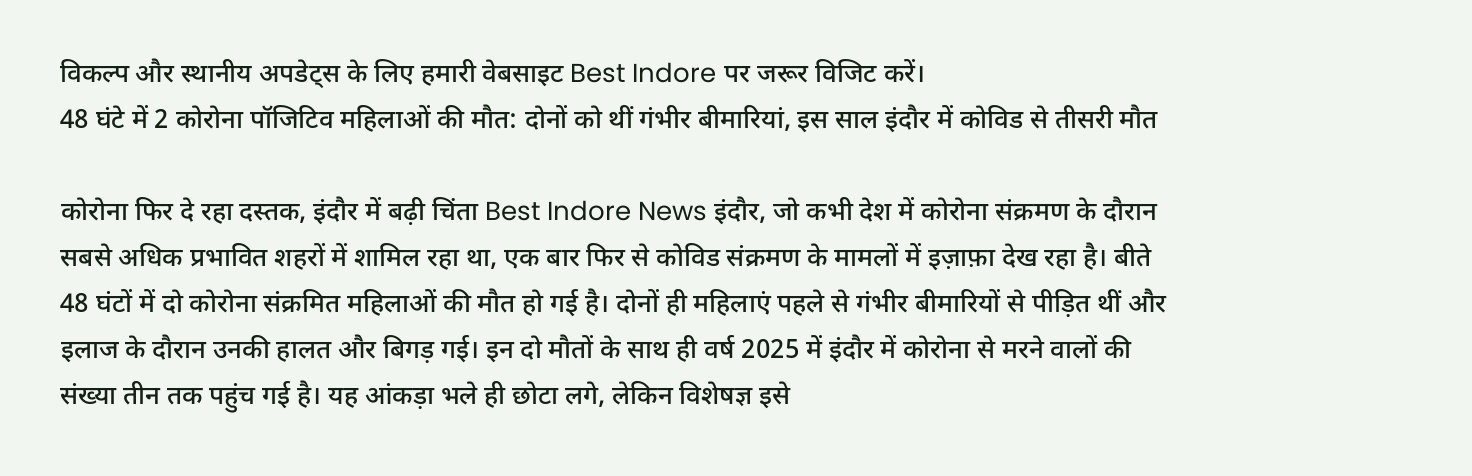विकल्प और स्थानीय अपडेट्स के लिए हमारी वेबसाइट Best Indore पर जरूर विजिट करें।
48 घंटे में 2 कोरोना पॉजिटिव महिलाओं की मौत: दोनों को थीं गंभीर बीमारियां, इस साल इंदौर में कोविड से तीसरी मौत

कोरोना फिर दे रहा दस्तक, इंदौर में बढ़ी चिंता Best Indore News इंदौर, जो कभी देश में कोरोना संक्रमण के दौरान सबसे अधिक प्रभावित शहरों में शामिल रहा था, एक बार फिर से कोविड संक्रमण के मामलों में इज़ाफ़ा देख रहा है। बीते 48 घंटों में दो कोरोना संक्रमित महिलाओं की मौत हो गई है। दोनों ही महिलाएं पहले से गंभीर बीमारियों से पीड़ित थीं और इलाज के दौरान उनकी हालत और बिगड़ गई। इन दो मौतों के साथ ही वर्ष 2025 में इंदौर में कोरोना से मरने वालों की संख्या तीन तक पहुंच गई है। यह आंकड़ा भले ही छोटा लगे, लेकिन विशेषज्ञ इसे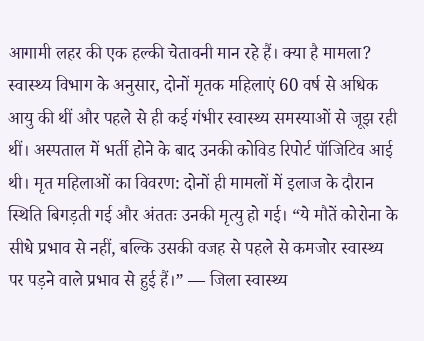आगामी लहर की एक हल्की चेतावनी मान रहे हैं। क्या है मामला? स्वास्थ्य विभाग के अनुसार, दोनों मृतक महिलाएं 60 वर्ष से अधिक आयु की थीं और पहले से ही कई गंभीर स्वास्थ्य समस्याओं से जूझ रही थीं। अस्पताल में भर्ती होने के बाद उनकी कोविड रिपोर्ट पॉजिटिव आई थी। मृत महिलाओं का विवरण: दोनों ही मामलों में इलाज के दौरान स्थिति बिगड़ती गई और अंततः उनकी मृत्यु हो गई। “ये मौतें कोरोना के सीधे प्रभाव से नहीं, बल्कि उसकी वजह से पहले से कमजोर स्वास्थ्य पर पड़ने वाले प्रभाव से हुई हैं।” — जिला स्वास्थ्य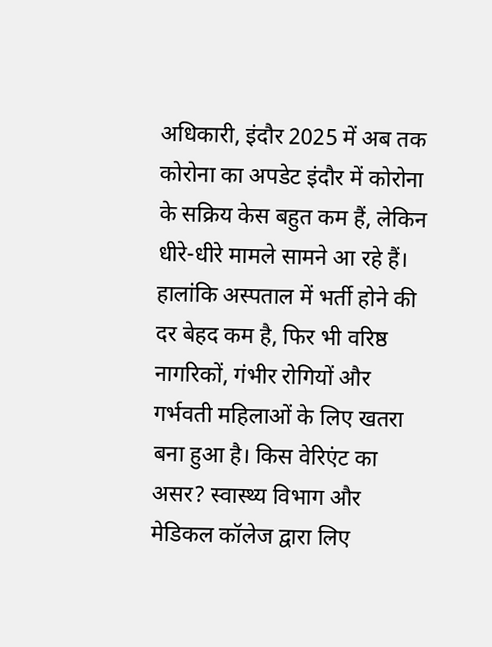अधिकारी, इंदौर 2025 में अब तक कोरोना का अपडेट इंदौर में कोरोना के सक्रिय केस बहुत कम हैं, लेकिन धीरे-धीरे मामले सामने आ रहे हैं। हालांकि अस्पताल में भर्ती होने की दर बेहद कम है, फिर भी वरिष्ठ नागरिकों, गंभीर रोगियों और गर्भवती महिलाओं के लिए खतरा बना हुआ है। किस वेरिएंट का असर? स्वास्थ्य विभाग और मेडिकल कॉलेज द्वारा लिए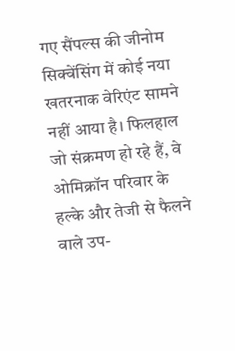गए सैंपल्स की जीनोम सिक्वेंसिंग में कोई नया खतरनाक वेरिएंट सामने नहीं आया है। फिलहाल जो संक्रमण हो रहे हैं, वे ओमिक्रॉन परिवार के हल्के और तेजी से फैलने वाले उप-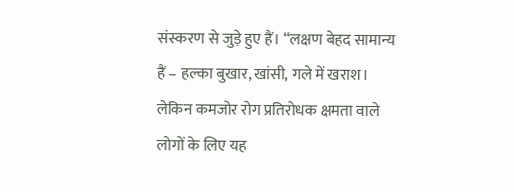संस्करण से जुड़े हुए हैं। “लक्षण बेहद सामान्य हैं – हल्का बुखार, खांसी, गले में खराश। लेकिन कमजोर रोग प्रतिरोधक क्षमता वाले लोगों के लिए यह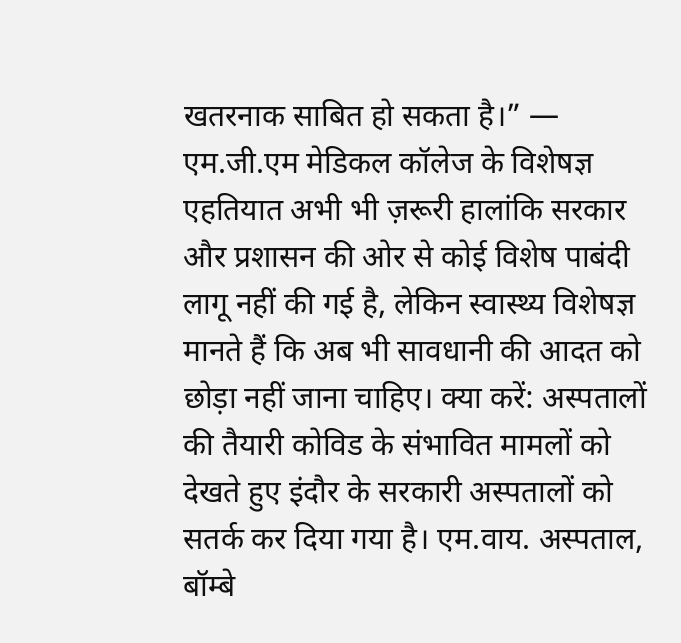खतरनाक साबित हो सकता है।” — एम.जी.एम मेडिकल कॉलेज के विशेषज्ञ एहतियात अभी भी ज़रूरी हालांकि सरकार और प्रशासन की ओर से कोई विशेष पाबंदी लागू नहीं की गई है, लेकिन स्वास्थ्य विशेषज्ञ मानते हैं कि अब भी सावधानी की आदत को छोड़ा नहीं जाना चाहिए। क्या करें: अस्पतालों की तैयारी कोविड के संभावित मामलों को देखते हुए इंदौर के सरकारी अस्पतालों को सतर्क कर दिया गया है। एम.वाय. अस्पताल, बॉम्बे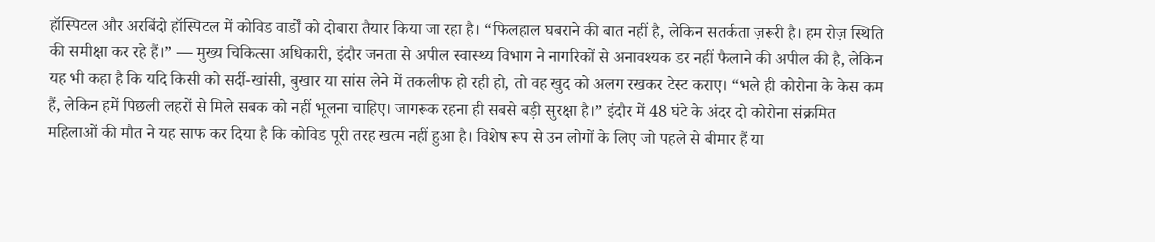हॉस्पिटल और अरबिंदो हॉस्पिटल में कोविड वार्डों को दोबारा तैयार किया जा रहा है। “फिलहाल घबराने की बात नहीं है, लेकिन सतर्कता ज़रूरी है। हम रोज़ स्थिति की समीक्षा कर रहे हैं।” — मुख्य चिकित्सा अधिकारी, इंदौर जनता से अपील स्वास्थ्य विभाग ने नागरिकों से अनावश्यक डर नहीं फैलाने की अपील की है, लेकिन यह भी कहा है कि यदि किसी को सर्दी-खांसी, बुखार या सांस लेने में तकलीफ हो रही हो, तो वह खुद को अलग रखकर टेस्ट कराए। “भले ही कोरोना के केस कम हैं, लेकिन हमें पिछली लहरों से मिले सबक को नहीं भूलना चाहिए। जागरूक रहना ही सबसे बड़ी सुरक्षा है।” इंदौर में 48 घंटे के अंदर दो कोरोना संक्रमित महिलाओं की मौत ने यह साफ कर दिया है कि कोविड पूरी तरह खत्म नहीं हुआ है। विशेष रूप से उन लोगों के लिए जो पहले से बीमार हैं या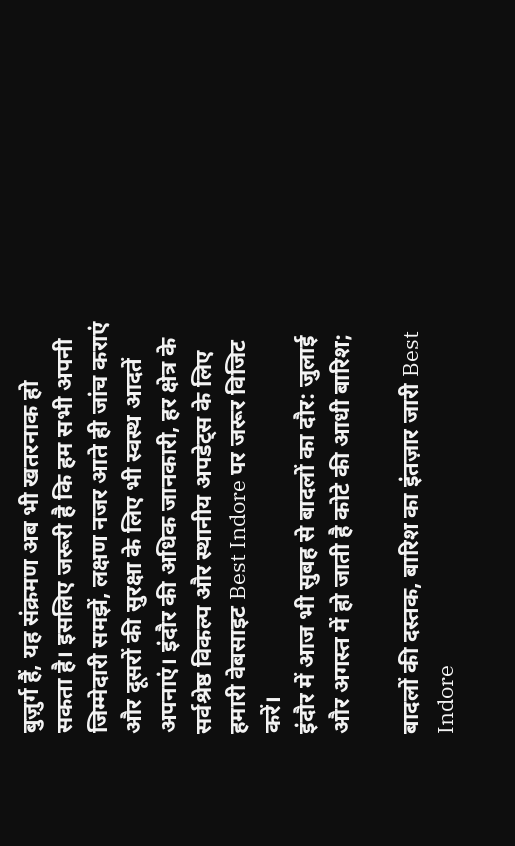बुज़ुर्ग हैं, यह संक्रमण अब भी खतरनाक हो सकता है। इसलिए जरूरी है कि हम सभी अपनी जिम्मेदारी समझें, लक्षण नजर आते ही जांच कराएं और दूसरों की सुरक्षा के लिए भी स्वस्थ आदतें अपनाएं। इंदौर की अधिक जानकारी, हर क्षेत्र के सर्वश्रेष्ठ विकल्प और स्थानीय अपडेट्स के लिए हमारी वेबसाइट Best Indore पर जरूर विजिट करें।
इंदौर में आज भी सुबह से बादलों का दौर: जुलाई और अगस्त में हो जाती है कोटे की आधी बारिश;

बादलों की दस्तक, बारिश का इंतज़ार जारी Best Indore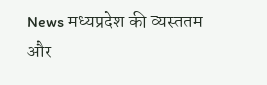News मध्यप्रदेश की व्यस्ततम और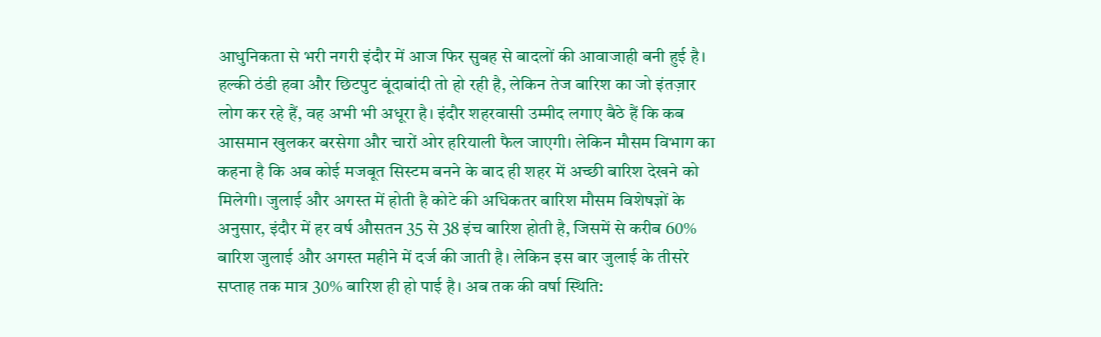आधुनिकता से भरी नगरी इंदौर में आज फिर सुबह से बादलों की आवाजाही बनी हुई है। हल्की ठंडी हवा और छिटपुट बूंदाबांदी तो हो रही है, लेकिन तेज बारिश का जो इंतज़ार लोग कर रहे हैं, वह अभी भी अधूरा है। इंदौर शहरवासी उम्मीद लगाए बैठे हैं कि कब आसमान खुलकर बरसेगा और चारों ओर हरियाली फैल जाएगी। लेकिन मौसम विभाग का कहना है कि अब कोई मजबूत सिस्टम बनने के बाद ही शहर में अच्छी बारिश देखने को मिलेगी। जुलाई और अगस्त में होती है कोटे की अधिकतर बारिश मौसम विशेषज्ञों के अनुसार, इंदौर में हर वर्ष औसतन 35 से 38 इंच बारिश होती है, जिसमें से करीब 60% बारिश जुलाई और अगस्त महीने में दर्ज की जाती है। लेकिन इस बार जुलाई के तीसरे सप्ताह तक मात्र 30% बारिश ही हो पाई है। अब तक की वर्षा स्थिति: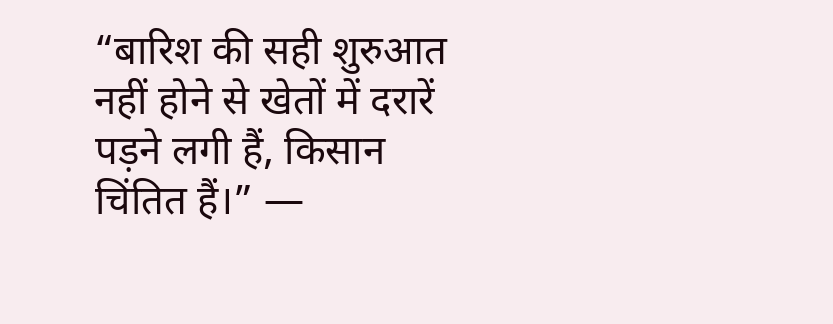“बारिश की सही शुरुआत नहीं होने से खेतों में दरारें पड़ने लगी हैं, किसान चिंतित हैं।” —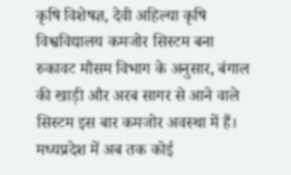कृषि विशेषज्ञ, देवी अहिल्या कृषि विश्वविद्यालय कमजोर सिस्टम बना रुकावट मौसम विभाग के अनुसार, बंगाल की खाड़ी और अरब सागर से आने वाले सिस्टम इस बार कमजोर अवस्था में हैं। मध्यप्रदेश में अब तक कोई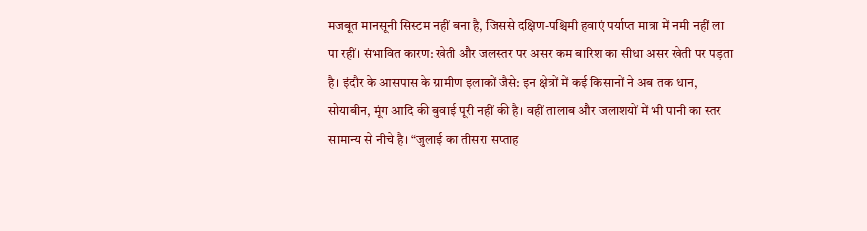मजबूत मानसूनी सिस्टम नहीं बना है, जिससे दक्षिण-पश्चिमी हवाएं पर्याप्त मात्रा में नमी नहीं ला पा रहीं। संभावित कारण: खेती और जलस्तर पर असर कम बारिश का सीधा असर खेती पर पड़ता है। इंदौर के आसपास के ग्रामीण इलाकों जैसे: इन क्षेत्रों में कई किसानों ने अब तक धान, सोयाबीन, मूंग आदि की बुवाई पूरी नहीं की है। वहीं तालाब और जलाशयों में भी पानी का स्तर सामान्य से नीचे है। “जुलाई का तीसरा सप्ताह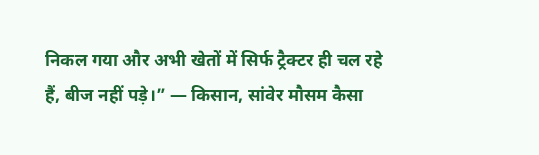निकल गया और अभी खेतों में सिर्फ ट्रैक्टर ही चल रहे हैं, बीज नहीं पड़े।” — किसान, सांवेर मौसम कैसा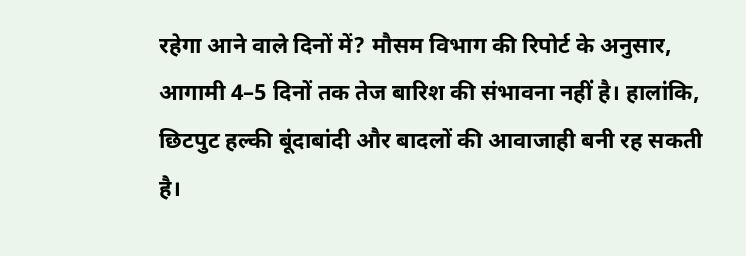रहेगा आने वाले दिनों में? मौसम विभाग की रिपोर्ट के अनुसार, आगामी 4–5 दिनों तक तेज बारिश की संभावना नहीं है। हालांकि, छिटपुट हल्की बूंदाबांदी और बादलों की आवाजाही बनी रह सकती है।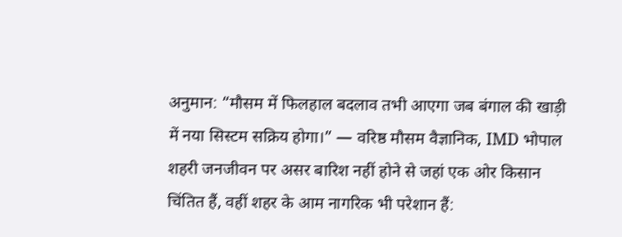अनुमान: “मौसम में फिलहाल बदलाव तभी आएगा जब बंगाल की खाड़ी में नया सिस्टम सक्रिय होगा।” — वरिष्ठ मौसम वैज्ञानिक, IMD भोपाल शहरी जनजीवन पर असर बारिश नहीं होने से जहां एक ओर किसान चिंतित हैं, वहीं शहर के आम नागरिक भी परेशान हैं: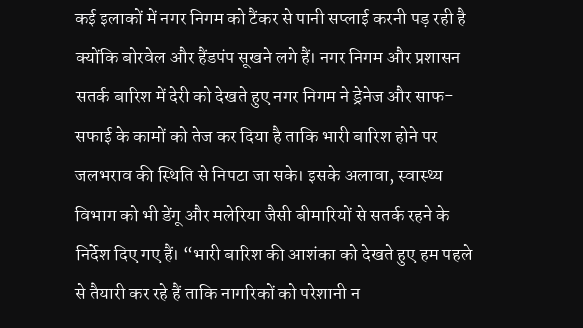कई इलाकों में नगर निगम को टैंकर से पानी सप्लाई करनी पड़ रही है क्योंकि बोरवेल और हैंडपंप सूखने लगे हैं। नगर निगम और प्रशासन सतर्क बारिश में देरी को देखते हुए नगर निगम ने ड्रेनेज और साफ-सफाई के कामों को तेज कर दिया है ताकि भारी बारिश होने पर जलभराव की स्थिति से निपटा जा सके। इसके अलावा, स्वास्थ्य विभाग को भी डेंगू और मलेरिया जैसी बीमारियों से सतर्क रहने के निर्देश दिए गए हैं। “भारी बारिश की आशंका को देखते हुए हम पहले से तैयारी कर रहे हैं ताकि नागरिकों को परेशानी न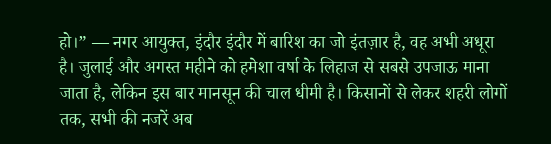हो।” — नगर आयुक्त, इंदौर इंदौर में बारिश का जो इंतज़ार है, वह अभी अधूरा है। जुलाई और अगस्त महीने को हमेशा वर्षा के लिहाज से सबसे उपजाऊ माना जाता है, लेकिन इस बार मानसून की चाल धीमी है। किसानों से लेकर शहरी लोगों तक, सभी की नजरें अब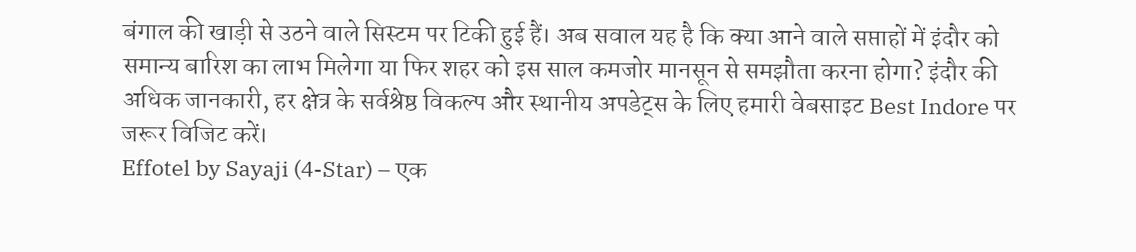बंगाल की खाड़ी से उठने वाले सिस्टम पर टिकी हुई हैं। अब सवाल यह है कि क्या आने वाले सप्ताहों में इंदौर को समान्य बारिश का लाभ मिलेगा या फिर शहर को इस साल कमजोर मानसून से समझौता करना होगा? इंदौर की अधिक जानकारी, हर क्षेत्र के सर्वश्रेष्ठ विकल्प और स्थानीय अपडेट्स के लिए हमारी वेबसाइट Best Indore पर जरूर विजिट करें।
Effotel by Sayaji (4-Star) – एक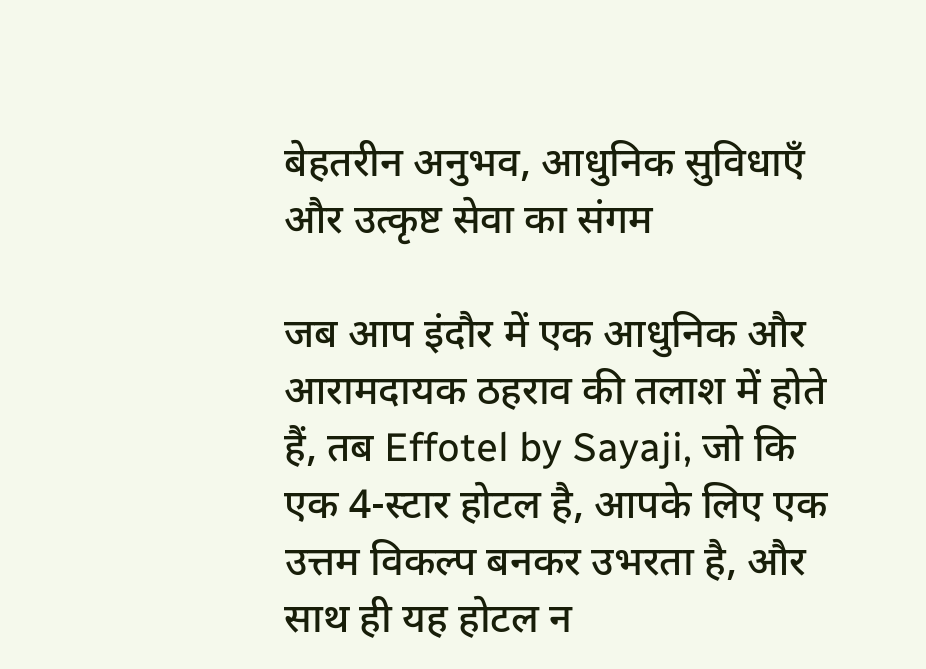बेहतरीन अनुभव, आधुनिक सुविधाएँ और उत्कृष्ट सेवा का संगम

जब आप इंदौर में एक आधुनिक और आरामदायक ठहराव की तलाश में होते हैं, तब Effotel by Sayaji, जो कि एक 4-स्टार होटल है, आपके लिए एक उत्तम विकल्प बनकर उभरता है, और साथ ही यह होटल न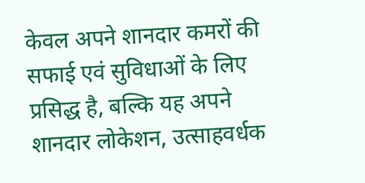केवल अपने शानदार कमरों की सफाई एवं सुविधाओं के लिए प्रसिद्ध है, बल्कि यह अपने शानदार लोकेशन, उत्साहवर्धक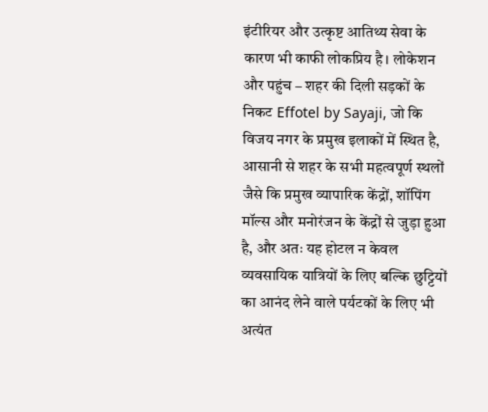इंटीरियर और उत्कृष्ट आतिथ्य सेवा के कारण भी काफी लोकप्रिय है। लोकेशन और पहुंच – शहर की दिली सड़कों के निकट Effotel by Sayaji, जो कि विजय नगर के प्रमुख इलाकों में स्थित है, आसानी से शहर के सभी महत्वपूर्ण स्थलों जैसे कि प्रमुख व्यापारिक केंद्रों, शॉपिंग मॉल्स और मनोरंजन के केंद्रों से जुड़ा हुआ है, और अतः यह होटल न केवल व्यवसायिक यात्रियों के लिए बल्कि छुट्टियों का आनंद लेने वाले पर्यटकों के लिए भी अत्यंत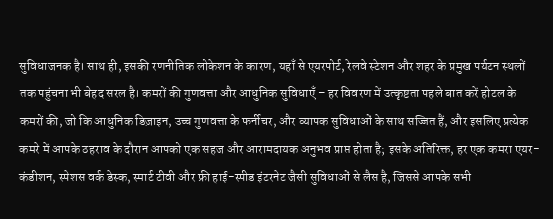सुविधाजनक है। साथ ही, इसकी रणनीतिक लोकेशन के कारण, यहाँ से एयरपोर्ट, रेलवे स्टेशन और शहर के प्रमुख पर्यटन स्थलों तक पहुंचना भी बेहद सरल है। कमरों की गुणवत्ता और आधुनिक सुविधाएँ – हर विवरण में उत्कृष्टता पहले बात करें होटल के कमरों की, जो कि आधुनिक डिज़ाइन, उच्च गुणवत्ता के फर्नीचर, और व्यापक सुविधाओं के साथ सज्जित हैं, और इसलिए प्रत्येक कमरे में आपके ठहराव के दौरान आपको एक सहज और आरामदायक अनुभव प्राप्त होता है; इसके अतिरिक्त, हर एक कमरा एयर-कंडीशन, स्पेशस वर्क डेस्क, स्मार्ट टीवी और फ्री हाई-स्पीड इंटरनेट जैसी सुविधाओं से लैस है, जिससे आपके सभी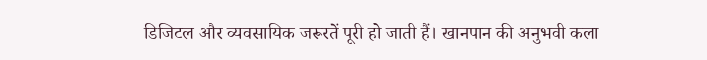डिजिटल और व्यवसायिक जरूरतें पूरी हो जाती हैं। खानपान की अनुभवी कला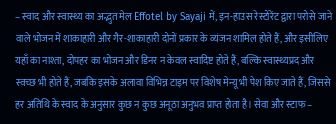– स्वाद और स्वास्थ्य का अद्भुत मेल Effotel by Sayaji में, इन-हाउस रेस्टोरेंट द्वारा परोसे जाने वाले भोजन में शाकाहारी और गैर-शाकाहारी दोनों प्रकार के व्यंजन शामिल होते हैं, और इसीलिए यहाँ का नाश्ता, दोपहर का भोजन और डिनर न केवल स्वादिष्ट होते हैं, बल्कि स्वास्थ्यप्रद और स्वच्छ भी होते हैं, जबकि इसके अलावा विभिन्न टाइम पर विशेष मेन्यू भी पेश किए जाते हैं, जिससे हर अतिथि के स्वाद के अनुसार कुछ न कुछ अनूठा अनुभव प्राप्त होता है। सेवा और स्टाफ –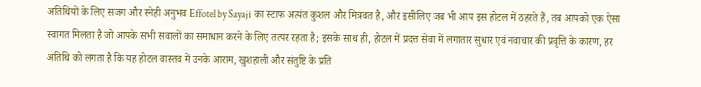अतिथियों के लिए सजग और स्नेही अनुभव Effotel by Sayaji का स्टाफ अत्यंत कुशल और मित्रवत है, और इसीलिए जब भी आप इस होटल में ठहरते हैं, तब आपको एक ऐसा स्वागत मिलता है जो आपके सभी सवालों का समाधान करने के लिए तत्पर रहता है; इसके साथ ही, होटल में प्रदत्त सेवा में लगातार सुधार एवं नवाचार की प्रवृत्ति के कारण, हर अतिथि को लगता है कि यह होटल वास्तव में उनके आराम, खुशहाली और संतुष्टि के प्रति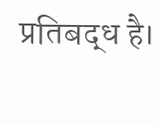प्रतिबद्ध है।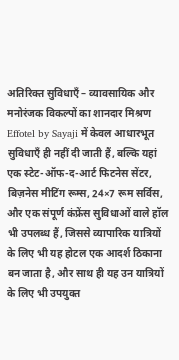अतिरिक्त सुविधाएँ – व्यावसायिक और मनोरंजक विकल्पों का शानदार मिश्रण Effotel by Sayaji में केवल आधारभूत सुविधाएँ ही नहीं दी जाती हैं, बल्कि यहां एक स्टेट-ऑफ-द-आर्ट फिटनेस सेंटर, बिज़नेस मीटिंग रूम्स, 24×7 रूम सर्विस, और एक संपूर्ण कंफ्रेंस सुविधाओं वाले हॉल भी उपलब्ध हैं, जिससे व्यापारिक यात्रियों के लिए भी यह होटल एक आदर्श ठिकाना बन जाता है, और साथ ही यह उन यात्रियों के लिए भी उपयुक्त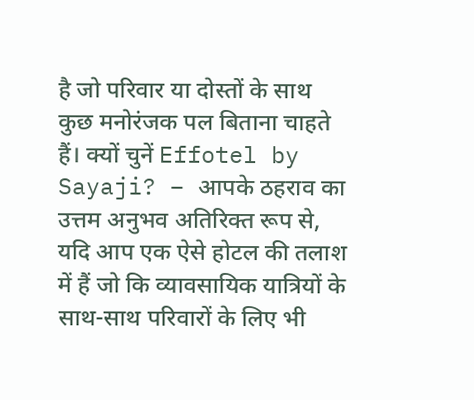है जो परिवार या दोस्तों के साथ कुछ मनोरंजक पल बिताना चाहते हैं। क्यों चुनें Effotel by Sayaji? – आपके ठहराव का उत्तम अनुभव अतिरिक्त रूप से, यदि आप एक ऐसे होटल की तलाश में हैं जो कि व्यावसायिक यात्रियों के साथ-साथ परिवारों के लिए भी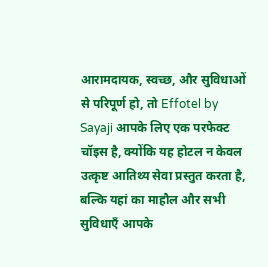आरामदायक, स्वच्छ, और सुविधाओं से परिपूर्ण हो, तो Effotel by Sayaji आपके लिए एक परफेक्ट चॉइस है, क्योंकि यह होटल न केवल उत्कृष्ट आतिथ्य सेवा प्रस्तुत करता है, बल्कि यहां का माहौल और सभी सुविधाएँ आपके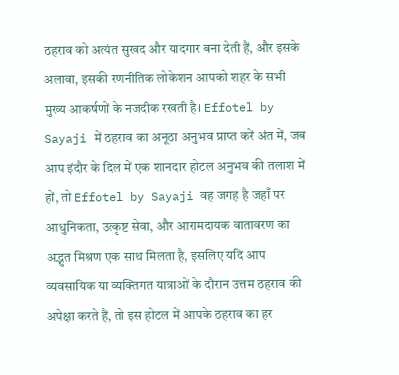ठहराव को अत्यंत सुखद और यादगार बना देती हैं, और इसके अलावा, इसकी रणनीतिक लोकेशन आपको शहर के सभी मुख्य आकर्षणों के नजदीक रखती है। Effotel by Sayaji में ठहराव का अनूठा अनुभव प्राप्त करें अंत में, जब आप इंदौर के दिल में एक शानदार होटल अनुभव की तलाश में हों, तो Effotel by Sayaji वह जगह है जहाँ पर आधुनिकता, उत्कृष्ट सेवा, और आरामदायक वातावरण का अद्भुत मिश्रण एक साथ मिलता है, इसलिए यदि आप व्यवसायिक या व्यक्तिगत यात्राओं के दौरान उत्तम ठहराव की अपेक्षा करते हैं, तो इस होटल में आपके ठहराव का हर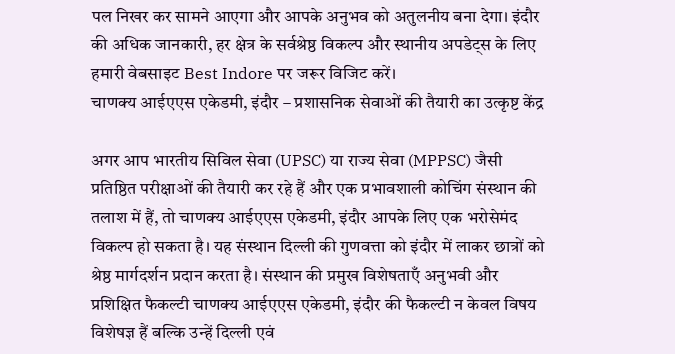पल निखर कर सामने आएगा और आपके अनुभव को अतुलनीय बना देगा। इंदौर की अधिक जानकारी, हर क्षेत्र के सर्वश्रेष्ठ विकल्प और स्थानीय अपडेट्स के लिए हमारी वेबसाइट Best Indore पर जरूर विजिट करें।
चाणक्य आईएएस एकेडमी, इंदौर – प्रशासनिक सेवाओं की तैयारी का उत्कृष्ट केंद्र

अगर आप भारतीय सिविल सेवा (UPSC) या राज्य सेवा (MPPSC) जैसी प्रतिष्ठित परीक्षाओं की तैयारी कर रहे हैं और एक प्रभावशाली कोचिंग संस्थान की तलाश में हैं, तो चाणक्य आईएएस एकेडमी, इंदौर आपके लिए एक भरोसेमंद विकल्प हो सकता है। यह संस्थान दिल्ली की गुणवत्ता को इंदौर में लाकर छात्रों को श्रेष्ठ मार्गदर्शन प्रदान करता है। संस्थान की प्रमुख विशेषताएँ अनुभवी और प्रशिक्षित फैकल्टी चाणक्य आईएएस एकेडमी, इंदौर की फैकल्टी न केवल विषय विशेषज्ञ हैं बल्कि उन्हें दिल्ली एवं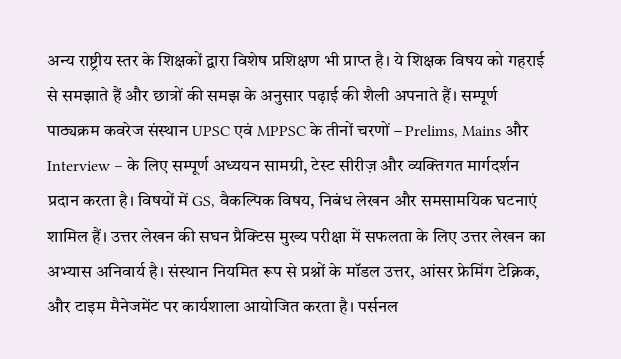अन्य राष्ट्रीय स्तर के शिक्षकों द्वारा विशेष प्रशिक्षण भी प्राप्त है। ये शिक्षक विषय को गहराई से समझाते हैं और छात्रों की समझ के अनुसार पढ़ाई की शैली अपनाते हैं। सम्पूर्ण पाठ्यक्रम कवरेज संस्थान UPSC एवं MPPSC के तीनों चरणों – Prelims, Mains और Interview – के लिए सम्पूर्ण अध्ययन सामग्री, टेस्ट सीरीज़ और व्यक्तिगत मार्गदर्शन प्रदान करता है। विषयों में GS, वैकल्पिक विषय, निबंध लेखन और समसामयिक घटनाएं शामिल हैं। उत्तर लेखन की सघन प्रैक्टिस मुख्य परीक्षा में सफलता के लिए उत्तर लेखन का अभ्यास अनिवार्य है। संस्थान नियमित रूप से प्रश्नों के मॉडल उत्तर, आंसर फ्रेमिंग टेक्निक, और टाइम मैनेजमेंट पर कार्यशाला आयोजित करता है। पर्सनल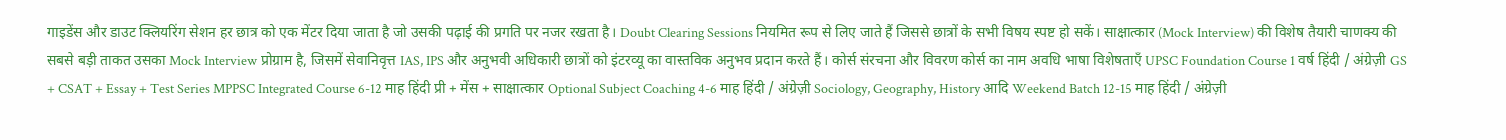गाइडेंस और डाउट क्लियरिंग सेशन हर छात्र को एक मेंटर दिया जाता है जो उसकी पढ़ाई की प्रगति पर नजर रखता है। Doubt Clearing Sessions नियमित रूप से लिए जाते हैं जिससे छात्रों के सभी विषय स्पष्ट हो सकें। साक्षात्कार (Mock Interview) की विशेष तैयारी चाणक्य की सबसे बड़ी ताकत उसका Mock Interview प्रोग्राम है, जिसमें सेवानिवृत्त IAS, IPS और अनुभवी अधिकारी छात्रों को इंटरव्यू का वास्तविक अनुभव प्रदान करते हैं। कोर्स संरचना और विवरण कोर्स का नाम अवधि भाषा विशेषताएँ UPSC Foundation Course 1 वर्ष हिंदी / अंग्रेज़ी GS + CSAT + Essay + Test Series MPPSC Integrated Course 6-12 माह हिंदी प्री + मेंस + साक्षात्कार Optional Subject Coaching 4-6 माह हिंदी / अंग्रेज़ी Sociology, Geography, History आदि Weekend Batch 12-15 माह हिंदी / अंग्रेज़ी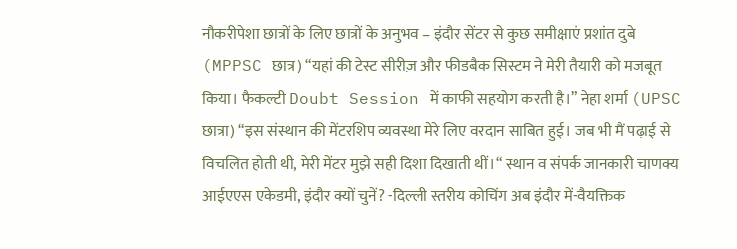नौकरीपेशा छात्रों के लिए छात्रों के अनुभव – इंदौर सेंटर से कुछ समीक्षाएं प्रशांत दुबे (MPPSC छात्र) “यहां की टेस्ट सीरीज़ और फीडबैक सिस्टम ने मेरी तैयारी को मजबूत किया। फैकल्टी Doubt Session में काफी सहयोग करती है।” नेहा शर्मा (UPSC छात्रा) “इस संस्थान की मेंटरशिप व्यवस्था मेरे लिए वरदान साबित हुई। जब भी मैं पढ़ाई से विचलित होती थी, मेरी मेंटर मुझे सही दिशा दिखाती थीं।“ स्थान व संपर्क जानकारी चाणक्य आईएएस एकेडमी, इंदौर क्यों चुनें? -दिल्ली स्तरीय कोचिंग अब इंदौर में-वैयक्तिक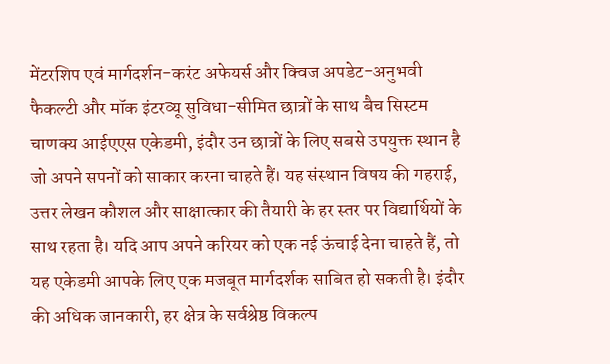मेंटरशिप एवं मार्गदर्शन-करंट अफेयर्स और क्विज अपडेट-अनुभवी फैकल्टी और मॉक इंटरव्यू सुविधा-सीमित छात्रों के साथ बैच सिस्टम चाणक्य आईएएस एकेडमी, इंदौर उन छात्रों के लिए सबसे उपयुक्त स्थान है जो अपने सपनों को साकार करना चाहते हैं। यह संस्थान विषय की गहराई, उत्तर लेखन कौशल और साक्षात्कार की तैयारी के हर स्तर पर विद्यार्थियों के साथ रहता है। यदि आप अपने करियर को एक नई ऊंचाई देना चाहते हैं, तो यह एकेडमी आपके लिए एक मजबूत मार्गदर्शक साबित हो सकती है। इंदौर की अधिक जानकारी, हर क्षेत्र के सर्वश्रेष्ठ विकल्प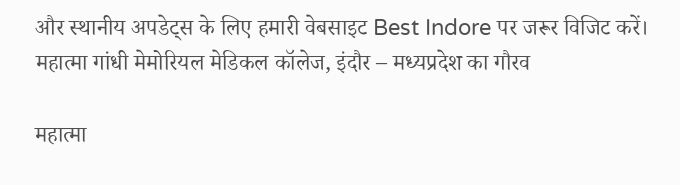और स्थानीय अपडेट्स के लिए हमारी वेबसाइट Best Indore पर जरूर विजिट करें।
महात्मा गांधी मेमोरियल मेडिकल कॉलेज, इंदौर – मध्यप्रदेश का गौरव

महात्मा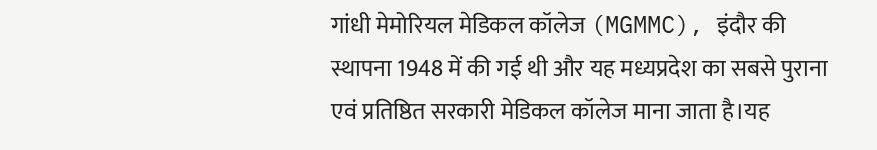गांधी मेमोरियल मेडिकल कॉलेज (MGMMC), इंदौर की स्थापना 1948 में की गई थी और यह मध्यप्रदेश का सबसे पुराना एवं प्रतिष्ठित सरकारी मेडिकल कॉलेज माना जाता है।यह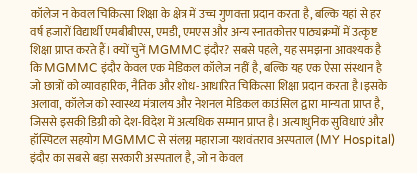कॉलेज न केवल चिकित्सा शिक्षा के क्षेत्र में उच्च गुणवत्ता प्रदान करता है, बल्कि यहां से हर वर्ष हजारों विद्यार्थी एमबीबीएस, एमडी, एमएस और अन्य स्नातकोत्तर पाठ्यक्रमों में उत्कृष्ट शिक्षा प्राप्त करते हैं। क्यों चुनें MGMMC इंदौर? सबसे पहले, यह समझना आवश्यक है कि MGMMC इंदौर केवल एक मेडिकल कॉलेज नहीं है, बल्कि यह एक ऐसा संस्थान है जो छात्रों को व्यावहारिक, नैतिक और शोध-आधारित चिकित्सा शिक्षा प्रदान करता है।इसके अलावा, कॉलेज को स्वास्थ्य मंत्रालय और नेशनल मेडिकल काउंसिल द्वारा मान्यता प्राप्त है, जिससे इसकी डिग्री को देश-विदेश में अत्यधिक सम्मान प्राप्त है। अत्याधुनिक सुविधाएं और हॉस्पिटल सहयोग MGMMC से संलग्न महाराजा यशवंतराव अस्पताल (MY Hospital) इंदौर का सबसे बड़ा सरकारी अस्पताल है, जो न केवल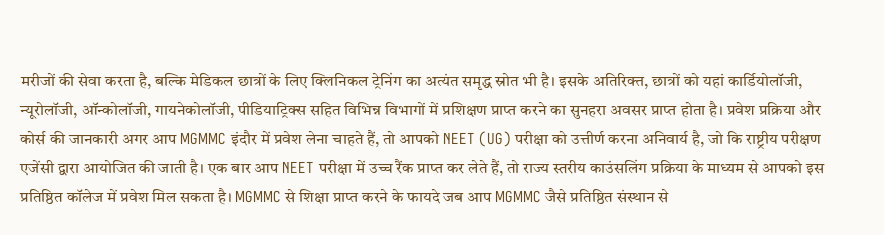मरीजों की सेवा करता है, बल्कि मेडिकल छात्रों के लिए क्लिनिकल ट्रेनिंग का अत्यंत समृद्ध स्रोत भी है। इसके अतिरिक्त, छात्रों को यहां कार्डियोलॉजी, न्यूरोलॉजी, ऑन्कोलॉजी, गायनेकोलॉजी, पीडियाट्रिक्स सहित विभिन्न विभागों में प्रशिक्षण प्राप्त करने का सुनहरा अवसर प्राप्त होता है। प्रवेश प्रक्रिया और कोर्स की जानकारी अगर आप MGMMC इंदौर में प्रवेश लेना चाहते हैं, तो आपको NEET (UG) परीक्षा को उत्तीर्ण करना अनिवार्य है, जो कि राष्ट्रीय परीक्षण एजेंसी द्वारा आयोजित की जाती है। एक बार आप NEET परीक्षा में उच्च रैंक प्राप्त कर लेते हैं, तो राज्य स्तरीय काउंसलिंग प्रक्रिया के माध्यम से आपको इस प्रतिष्ठित कॉलेज में प्रवेश मिल सकता है। MGMMC से शिक्षा प्राप्त करने के फायदे जब आप MGMMC जैसे प्रतिष्ठित संस्थान से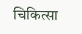चिकित्सा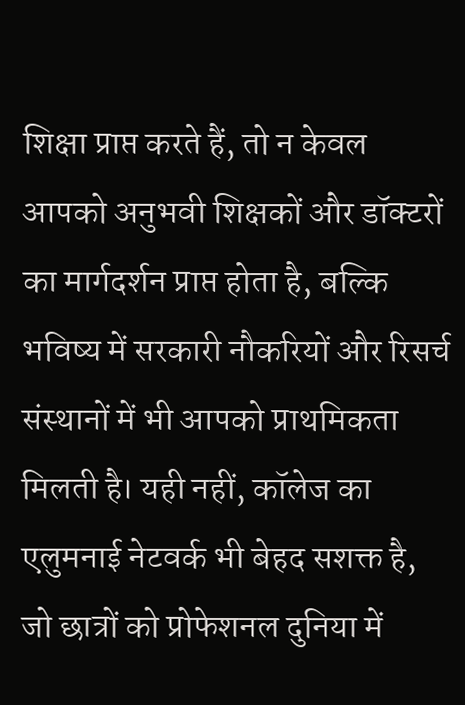शिक्षा प्राप्त करते हैं, तो न केवल आपको अनुभवी शिक्षकों और डॉक्टरों का मार्गदर्शन प्राप्त होता है, बल्कि भविष्य में सरकारी नौकरियों और रिसर्च संस्थानों में भी आपको प्राथमिकता मिलती है। यही नहीं, कॉलेज का एलुमनाई नेटवर्क भी बेहद सशक्त है, जो छात्रों को प्रोफेशनल दुनिया में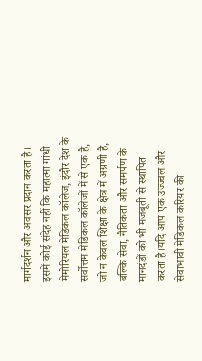मार्गदर्शन और अवसर प्रदान करता है। इसमें कोई संदेह नहीं कि महात्मा गांधी मेमोरियल मेडिकल कॉलेज, इंदौर देश के सर्वोत्तम मेडिकल कॉलेजों में से एक है, जो न केवल शिक्षा के क्षेत्र में अग्रणी है, बल्कि सेवा, नैतिकता और समर्पण के मानदंडों को भी मजबूती से स्थापित करता है।यदि आप एक उज्ज्वल और सेवाभावी मेडिकल करियर की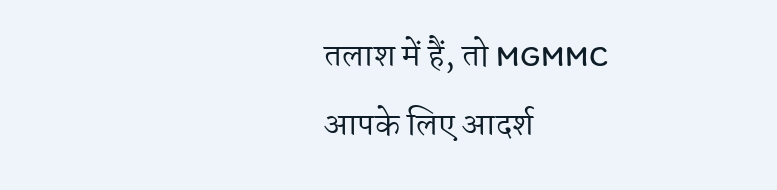तलाश में हैं, तो MGMMC आपके लिए आदर्श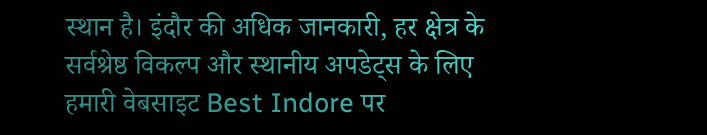स्थान है। इंदौर की अधिक जानकारी, हर क्षेत्र के सर्वश्रेष्ठ विकल्प और स्थानीय अपडेट्स के लिए हमारी वेबसाइट Best Indore पर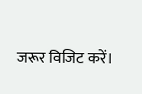जरूर विजिट करें।